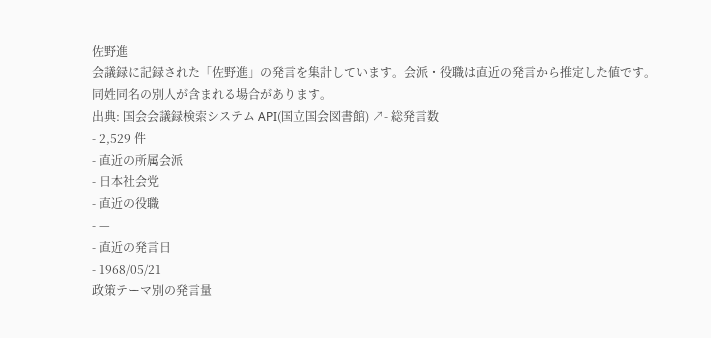佐野進
会議録に記録された「佐野進」の発言を集計しています。会派・役職は直近の発言から推定した値です。同姓同名の別人が含まれる場合があります。
出典: 国会会議録検索システム API(国立国会図書館) ↗- 総発言数
- 2,529 件
- 直近の所属会派
- 日本社会党
- 直近の役職
- —
- 直近の発言日
- 1968/05/21
政策テーマ別の発言量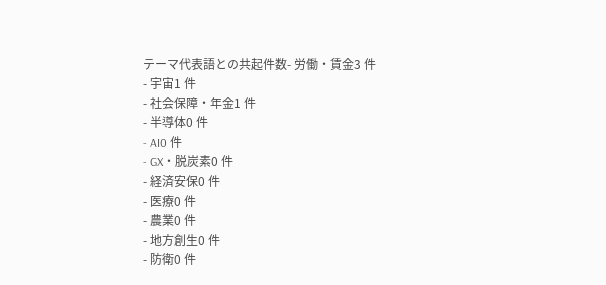テーマ代表語との共起件数- 労働・賃金3 件
- 宇宙1 件
- 社会保障・年金1 件
- 半導体0 件
- AI0 件
- GX・脱炭素0 件
- 経済安保0 件
- 医療0 件
- 農業0 件
- 地方創生0 件
- 防衛0 件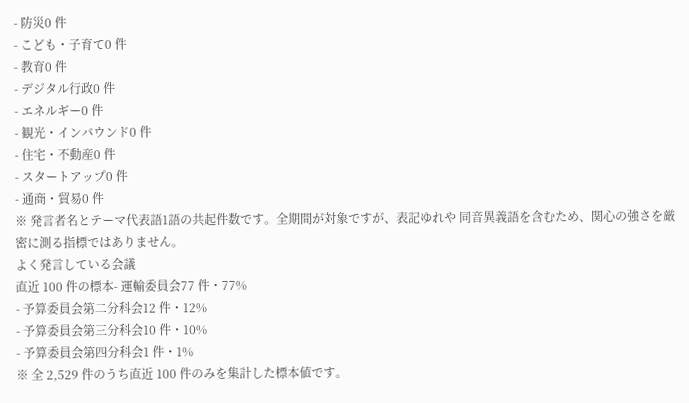- 防災0 件
- こども・子育て0 件
- 教育0 件
- デジタル行政0 件
- エネルギー0 件
- 観光・インバウンド0 件
- 住宅・不動産0 件
- スタートアップ0 件
- 通商・貿易0 件
※ 発言者名とテーマ代表語1語の共起件数です。全期間が対象ですが、表記ゆれや 同音異義語を含むため、関心の強さを厳密に測る指標ではありません。
よく発言している会議
直近 100 件の標本- 運輸委員会77 件・77%
- 予算委員会第二分科会12 件・12%
- 予算委員会第三分科会10 件・10%
- 予算委員会第四分科会1 件・1%
※ 全 2,529 件のうち直近 100 件のみを集計した標本値です。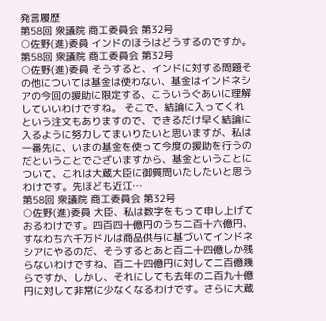発言履歴
第58回 衆議院 商工委員会 第32号
○佐野(進)委員 インドのほうはどうするのですか。
第58回 衆議院 商工委員会 第32号
○佐野(進)委員 そうすると、インドに対する問題その他については基金は使わない、基金はインドネシアの今回の援助に限定する、こういうぐあいに理解していいわけですね。 そこで、結論に入ってくれという注文もありますので、できるだけ早く結論に入るように努力してまいりたいと思いますが、私は一番先に、いまの基金を使って今度の援助を行うのだということでございますから、基金ということについて、これは大蔵大臣に御質問いたしたいと思うわけです。先ほども近江…
第58回 衆議院 商工委員会 第32号
○佐野(進)委員 大臣、私は数字をもって申し上げておるわけです。四百四十億円のうち二百十六億円、すなわち六千万ドルは商品供与に基づいてインドネシアにやるのだ、そうするとあと百二十四億しか残らないわけですね、百二十四億円に対して二百億幾らですか、しかし、それにしても去年の二百九十億円に対して非常に少なくなるわけです。さらに大蔵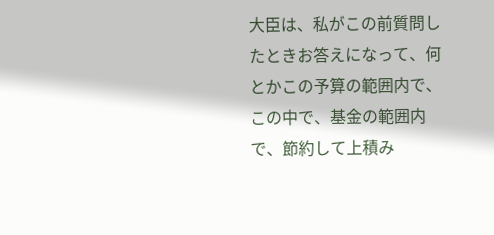大臣は、私がこの前質問したときお答えになって、何とかこの予算の範囲内で、この中で、基金の範囲内で、節約して上積み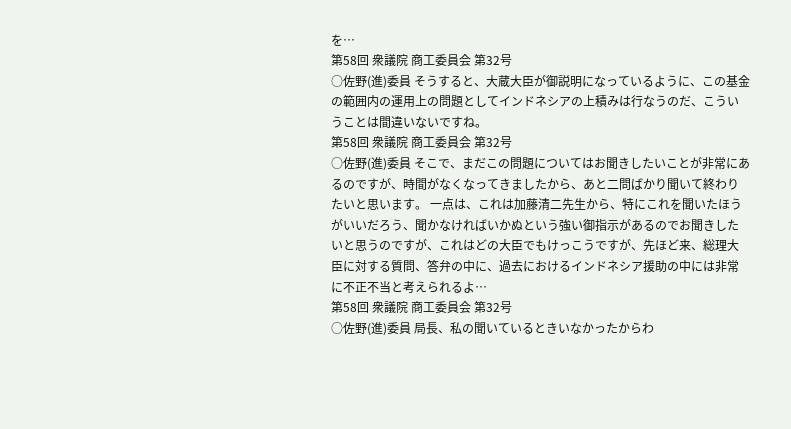を…
第58回 衆議院 商工委員会 第32号
○佐野(進)委員 そうすると、大蔵大臣が御説明になっているように、この基金の範囲内の運用上の問題としてインドネシアの上積みは行なうのだ、こういうことは間違いないですね。
第58回 衆議院 商工委員会 第32号
○佐野(進)委員 そこで、まだこの問題についてはお聞きしたいことが非常にあるのですが、時間がなくなってきましたから、あと二問ばかり聞いて終わりたいと思います。 一点は、これは加藤清二先生から、特にこれを聞いたほうがいいだろう、聞かなければいかぬという強い御指示があるのでお聞きしたいと思うのですが、これはどの大臣でもけっこうですが、先ほど来、総理大臣に対する質問、答弁の中に、過去におけるインドネシア援助の中には非常に不正不当と考えられるよ…
第58回 衆議院 商工委員会 第32号
○佐野(進)委員 局長、私の聞いているときいなかったからわ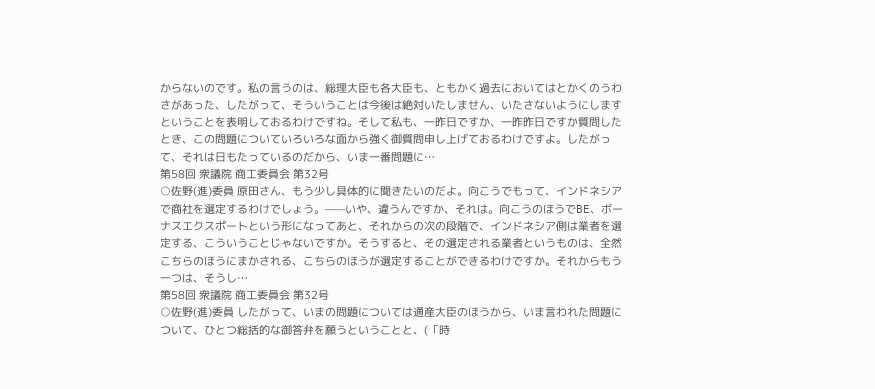からないのです。私の言うのは、総理大臣も各大臣も、ともかく過去においてはとかくのうわさがあった、したがって、そういうことは今後は絶対いたしません、いたさないようにしますということを表明しておるわけですね。そして私も、一昨日ですか、一昨昨日ですか質問したとき、この問題についていろいろな面から強く御質問申し上げておるわけですよ。したがって、それは日もたっているのだから、いま一番問題に…
第58回 衆議院 商工委員会 第32号
○佐野(進)委員 原田さん、もう少し具体的に聞きたいのだよ。向こうでもって、インドネシアで商社を選定するわけでしょう。——いや、違うんですか、それは。向こうのほうでBE、ボーナスエクスポートという形になってあと、それからの次の段階で、インドネシア側は業者を選定する、こういうことじゃないですか。そうすると、その選定される業者というものは、全然こちらのほうにまかされる、こちらのほうが選定することができるわけですか。それからもう一つは、そうし…
第58回 衆議院 商工委員会 第32号
○佐野(進)委員 したがって、いまの問題については通産大臣のほうから、いま言われた問題について、ひとつ総括的な御答弁を願うということと、(「時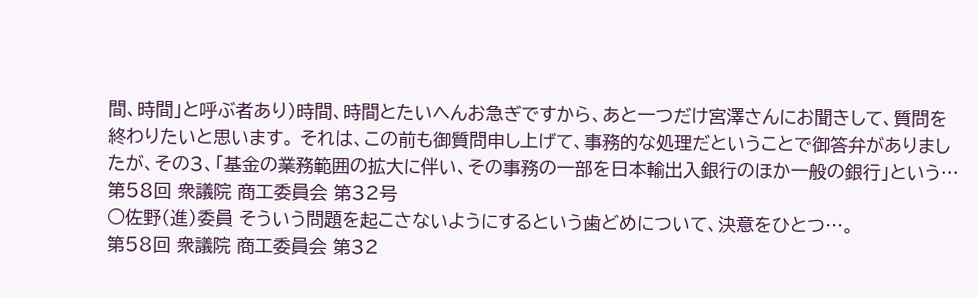間、時間」と呼ぶ者あり)時間、時間とたいへんお急ぎですから、あと一つだけ宮澤さんにお聞きして、質問を終わりたいと思います。 それは、この前も御質問申し上げて、事務的な処理だということで御答弁がありましたが、その3、「基金の業務範囲の拡大に伴い、その事務の一部を日本輸出入銀行のほか一般の銀行」という…
第58回 衆議院 商工委員会 第32号
○佐野(進)委員 そういう問題を起こさないようにするという歯どめについて、決意をひとつ…。
第58回 衆議院 商工委員会 第32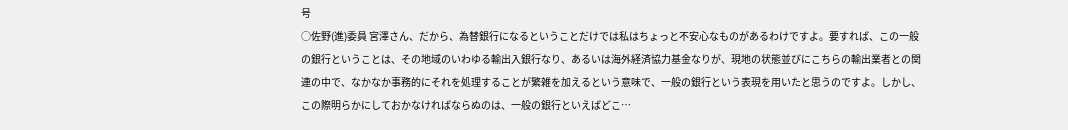号
○佐野(進)委員 宮澤さん、だから、為替銀行になるということだけでは私はちょっと不安心なものがあるわけですよ。要すれば、この一般の銀行ということは、その地域のいわゆる輸出入銀行なり、あるいは海外経済協力基金なりが、現地の状態並びにこちらの輸出業者との関連の中で、なかなか事務的にそれを処理することが繁雑を加えるという意味で、一般の銀行という表現を用いたと思うのですよ。しかし、この際明らかにしておかなければならぬのは、一般の銀行といえばどこ…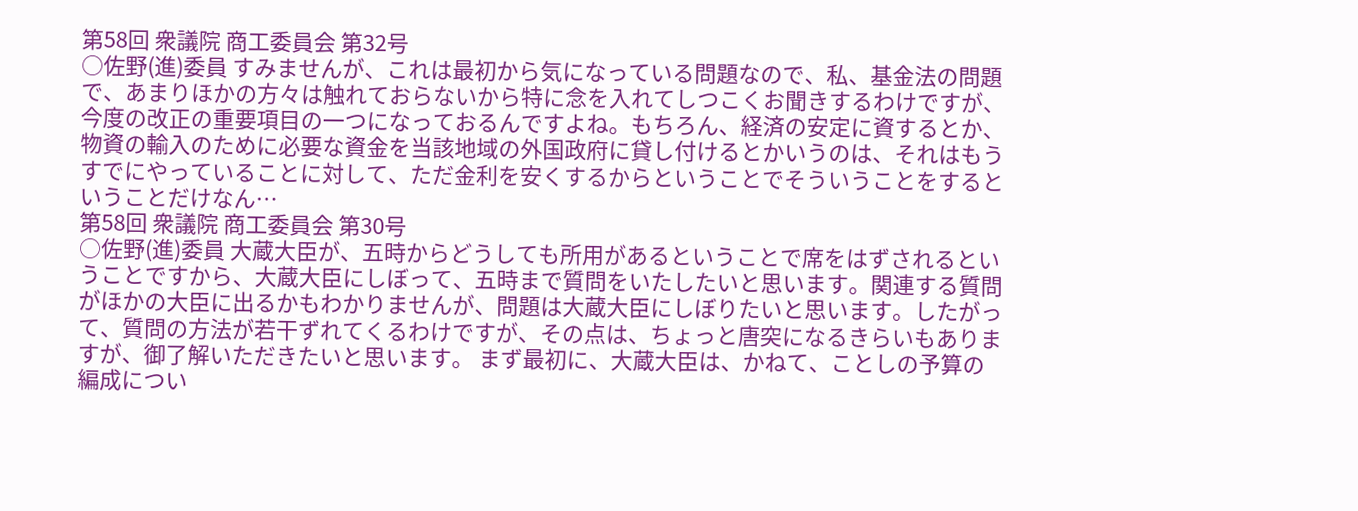第58回 衆議院 商工委員会 第32号
○佐野(進)委員 すみませんが、これは最初から気になっている問題なので、私、基金法の問題で、あまりほかの方々は触れておらないから特に念を入れてしつこくお聞きするわけですが、今度の改正の重要項目の一つになっておるんですよね。もちろん、経済の安定に資するとか、物資の輸入のために必要な資金を当該地域の外国政府に貸し付けるとかいうのは、それはもうすでにやっていることに対して、ただ金利を安くするからということでそういうことをするということだけなん…
第58回 衆議院 商工委員会 第30号
○佐野(進)委員 大蔵大臣が、五時からどうしても所用があるということで席をはずされるということですから、大蔵大臣にしぼって、五時まで質問をいたしたいと思います。関連する質問がほかの大臣に出るかもわかりませんが、問題は大蔵大臣にしぼりたいと思います。したがって、質問の方法が若干ずれてくるわけですが、その点は、ちょっと唐突になるきらいもありますが、御了解いただきたいと思います。 まず最初に、大蔵大臣は、かねて、ことしの予算の編成につい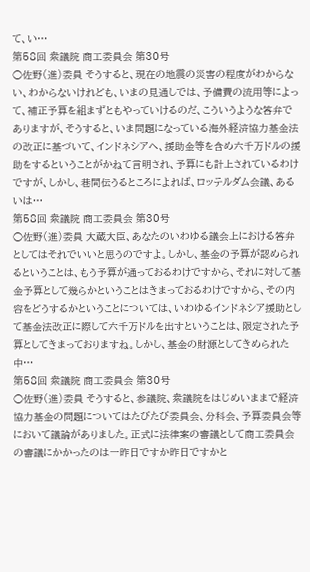て、い…
第58回 衆議院 商工委員会 第30号
○佐野(進)委員 そうすると、現在の地震の災害の程度がわからない、わからないけれども、いまの見通しでは、予備費の流用等によって、補正予算を組まずともやっていけるのだ、こういうような答弁でありますが、そうすると、いま問題になっている海外経済協力基金法の改正に基づいて、インドネシアへ、援助金等を含め六千万ドルの援助をするということがかねて言明され、予算にも計上されているわけですが、しかし、巷間伝うるところによれば、ロッテルダム会議、あるいは…
第58回 衆議院 商工委員会 第30号
○佐野(進)委員 大蔵大臣、あなたのいわゆる議会上における答弁としてはそれでいいと思うのですよ。しかし、基金の予算が認められるということは、もう予算が通っておるわけですから、それに対して基金予算として幾らかということはきまっておるわけですから、その内容をどうするかということについては、いわゆるインドネシア援助として基金法改正に際して六千万ドルを出すということは、限定された予算としてきまっておりますね。しかし、基金の財源としてきめられた中…
第58回 衆議院 商工委員会 第30号
○佐野(進)委員 そうすると、参議院、衆議院をはじめいままで経済協力基金の問題についてはたびたび委員会、分科会、予算委員会等において議論がありました。正式に法律案の審議として商工委員会の審議にかかったのは一昨日ですか昨日ですかと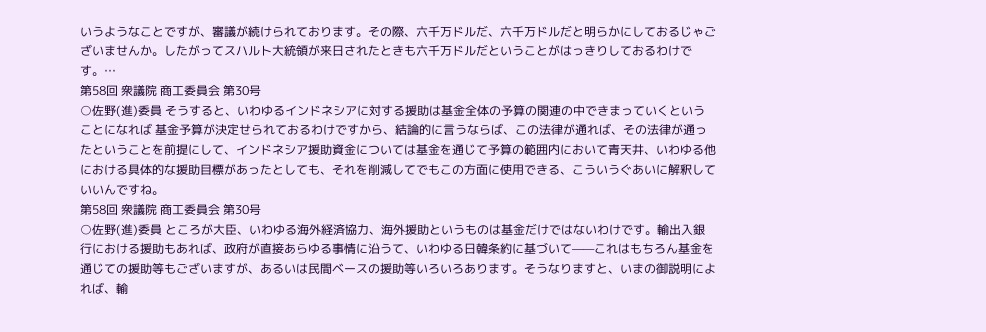いうようなことですが、審議が続けられております。その際、六千万ドルだ、六千万ドルだと明らかにしておるじゃございませんか。したがってスハルト大統領が来日されたときも六千万ドルだということがはっきりしておるわけです。…
第58回 衆議院 商工委員会 第30号
○佐野(進)委員 そうすると、いわゆるインドネシアに対する援助は基金全体の予算の関連の中できまっていくということになれば 基金予算が決定せられておるわけですから、結論的に言うならば、この法律が通れば、その法律が通ったということを前提にして、インドネシア援助資金については基金を通じて予算の範囲内において青天井、いわゆる他における具体的な援助目標があったとしても、それを削減してでもこの方面に使用できる、こういうぐあいに解釈していいんですね。
第58回 衆議院 商工委員会 第30号
○佐野(進)委員 ところが大臣、いわゆる海外経済協力、海外援助というものは基金だけではないわけです。輸出入銀行における援助もあれば、政府が直接あらゆる事情に沿うて、いわゆる日韓条約に基づいて——これはもちろん基金を通じての援助等もございますが、あるいは民間ベースの援助等いろいろあります。そうなりますと、いまの御説明によれば、輸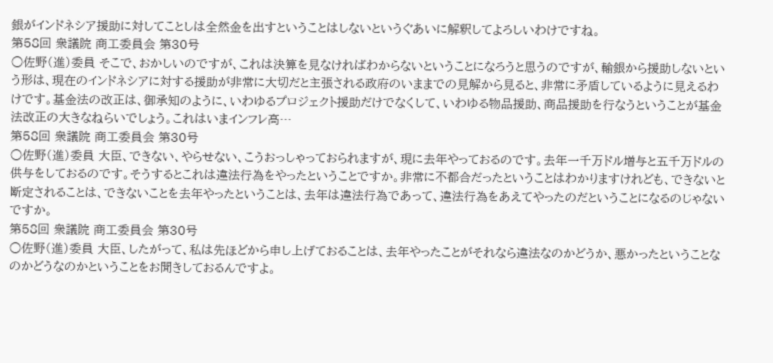銀がインドネシア援助に対してことしは全然金を出すということはしないというぐあいに解釈してよろしいわけですね。
第58回 衆議院 商工委員会 第30号
○佐野(進)委員 そこで、おかしいのですが、これは決算を見なければわからないということになろうと思うのですが、輸銀から援助しないという形は、現在のインドネシアに対する援助が非常に大切だと主張される政府のいままでの見解から見ると、非常に矛盾しているように見えるわけです。基金法の改正は、御承知のように、いわゆるプロジェクト援助だけでなくして、いわゆる物品援助、商品援助を行なうということが基金法改正の大きなねらいでしょう。これはいまインフレ高…
第58回 衆議院 商工委員会 第30号
○佐野(進)委員 大臣、できない、やらせない、こうおっしゃっておられますが、現に去年やっておるのです。去年一千万ドル増与と五千万ドルの供与をしておるのです。そうするとこれは違法行為をやったということですか。非常に不都合だったということはわかりますけれども、できないと断定されることは、できないことを去年やったということは、去年は違法行為であって、違法行為をあえてやったのだということになるのじゃないですか。
第58回 衆議院 商工委員会 第30号
○佐野(進)委員 大臣、したがって、私は先ほどから申し上げておることは、去年やったことがそれなら違法なのかどうか、悪かったということなのかどうなのかということをお聞きしておるんですよ。